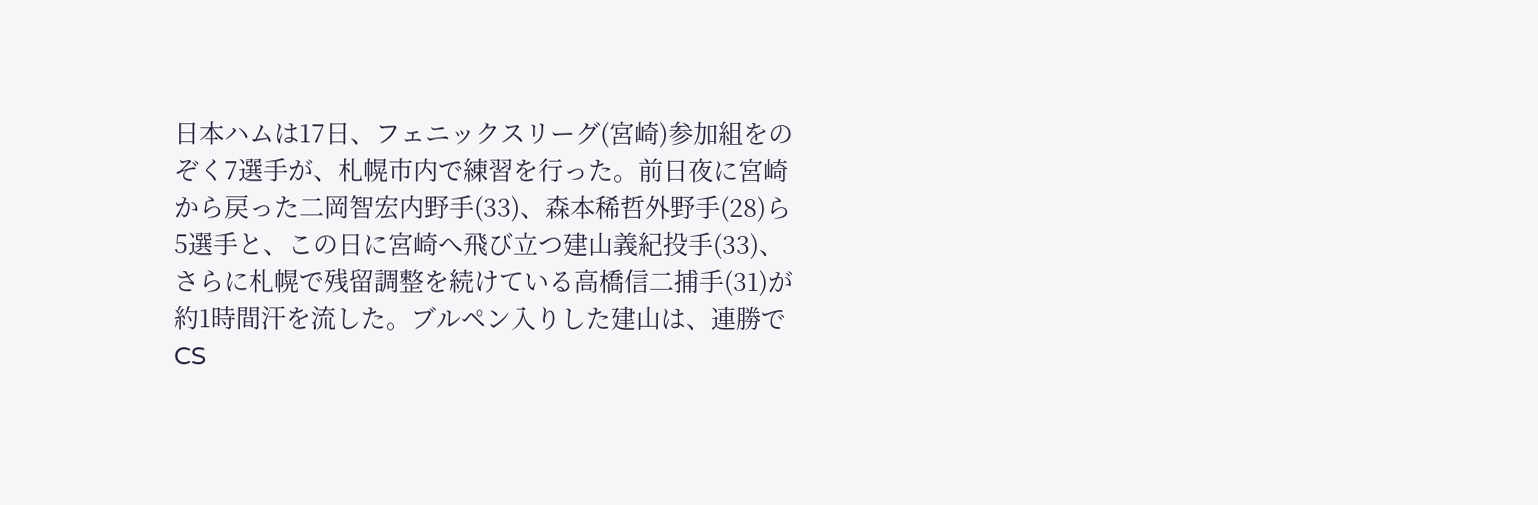日本ハムは17日、フェニックスリーグ(宮崎)参加組をのぞく7選手が、札幌市内で練習を行った。前日夜に宮崎から戻った二岡智宏内野手(33)、森本稀哲外野手(28)ら5選手と、この日に宮崎へ飛び立つ建山義紀投手(33)、さらに札幌で残留調整を続けている高橋信二捕手(31)が約1時間汗を流した。ブルペン入りした建山は、連勝でCS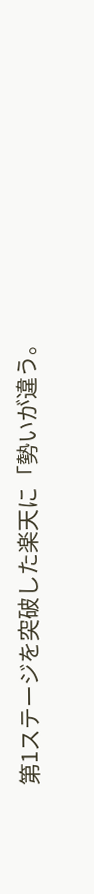第1ステージを突破した楽天に「勢いが違う。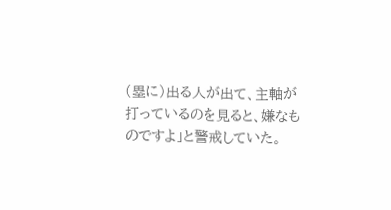(塁に)出る人が出て、主軸が打っているのを見ると、嫌なものですよ」と警戒していた。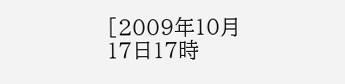[2009年10月17日17時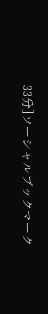33分]ソーシャルブックマーク